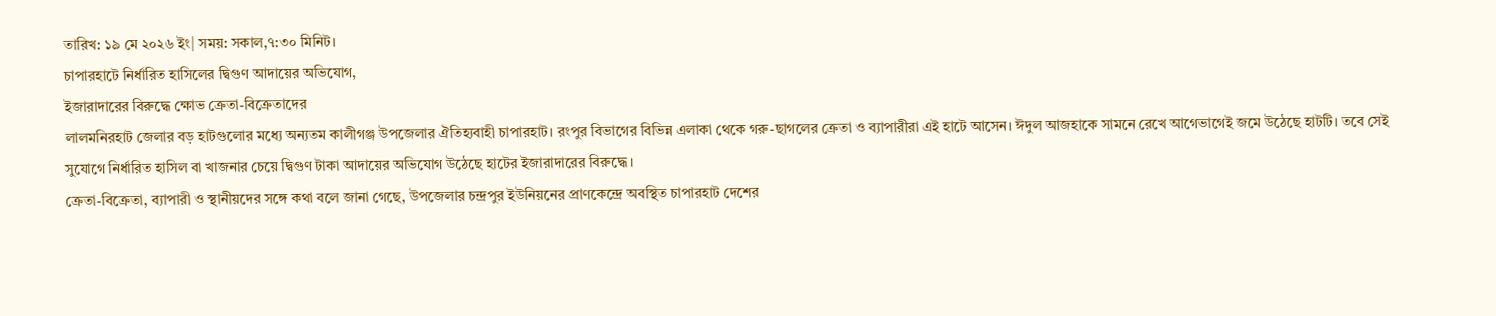তারিখ: ১৯ মে ২০২৬ ইং| সময়: সকাল,৭:৩০ মিনিট।
চাপারহাটে নির্ধারিত হাসিলের দ্বিগুণ আদায়ের অভিযোগ,
ইজারাদারের বিরুদ্ধে ক্ষোভ ক্রেতা-বিক্রেতাদের
লালমনিরহাট জেলার বড় হাটগুলোর মধ্যে অন্যতম কালীগঞ্জ উপজেলার ঐতিহ্যবাহী চাপারহাট। রংপুর বিভাগের বিভিন্ন এলাকা থেকে গরু-ছাগলের ক্রেতা ও ব্যাপারীরা এই হাটে আসেন। ঈদুল আজহাকে সামনে রেখে আগেভাগেই জমে উঠেছে হাটটি। তবে সেই সুযোগে নির্ধারিত হাসিল বা খাজনার চেয়ে দ্বিগুণ টাকা আদায়ের অভিযোগ উঠেছে হাটের ইজারাদারের বিরুদ্ধে।
ক্রেতা-বিক্রেতা, ব্যাপারী ও স্থানীয়দের সঙ্গে কথা বলে জানা গেছে, উপজেলার চন্দ্রপুর ইউনিয়নের প্রাণকেন্দ্রে অবস্থিত চাপারহাট দেশের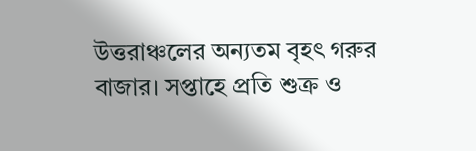উত্তরাঞ্চলের অন্যতম বৃহৎ গরুর বাজার। সপ্তাহে প্রতি শুক্র ও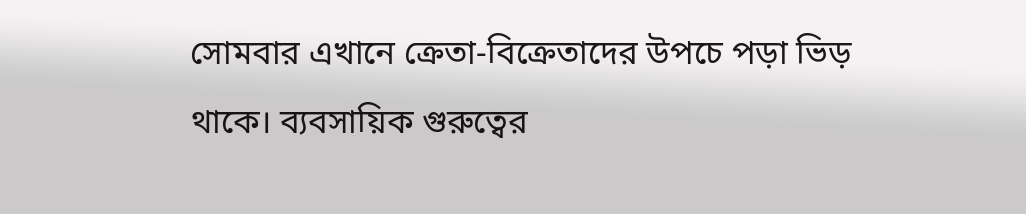সোমবার এখানে ক্রেতা-বিক্রেতাদের উপচে পড়া ভিড় থাকে। ব্যবসায়িক গুরুত্বের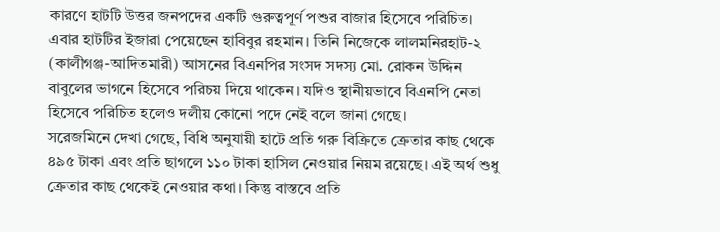কারণে হাটটি উত্তর জনপদের একটি গুরুত্বপূর্ণ পশুর বাজার হিসেবে পরিচিত।
এবার হাটটির ইজারা পেয়েছেন হাবিবুর রহমান। তিনি নিজেকে লালমনিরহাট-২ (কালীগঞ্জ-আদিতমারী) আসনের বিএনপির সংসদ সদস্য মো. রোকন উদ্দিন বাবুলের ভাগনে হিসেবে পরিচয় দিয়ে থাকেন। যদিও স্থানীয়ভাবে বিএনপি নেতা হিসেবে পরিচিত হলেও দলীয় কোনো পদে নেই বলে জানা গেছে।
সরেজমিনে দেখা গেছে, বিধি অনুযায়ী হাটে প্রতি গরু বিক্রিতে ক্রেতার কাছ থেকে ৪৯৫ টাকা এবং প্রতি ছাগলে ১১০ টাকা হাসিল নেওয়ার নিয়ম রয়েছে। এই অর্থ শুধু ক্রেতার কাছ থেকেই নেওয়ার কথা। কিন্তু বাস্তবে প্রতি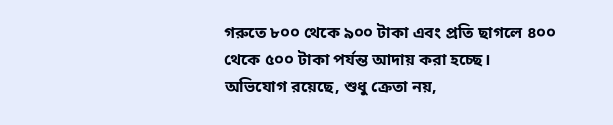গরুতে ৮০০ থেকে ৯০০ টাকা এবং প্রতি ছাগলে ৪০০ থেকে ৫০০ টাকা পর্যন্ত আদায় করা হচ্ছে।
অভিযোগ রয়েছে, শুধু ক্রেতা নয়,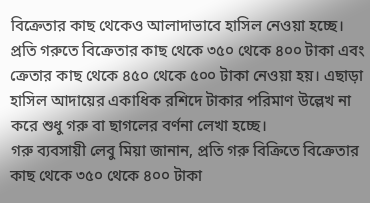বিক্রেতার কাছ থেকেও আলাদাভাবে হাসিল নেওয়া হচ্ছে। প্রতি গরুতে বিক্রেতার কাছ থেকে ৩৫০ থেকে ৪০০ টাকা এবং ক্রেতার কাছ থেকে ৪৫০ থেকে ৫০০ টাকা নেওয়া হয়। এছাড়া হাসিল আদায়ের একাধিক রশিদে টাকার পরিমাণ উল্লেখ না করে শুধু গরু বা ছাগলের বর্ণনা লেখা হচ্ছে।
গরু ব্যবসায়ী লেবু মিয়া জানান, প্রতি গরু বিক্রিতে বিক্রেতার কাছ থেকে ৩৫০ থেকে ৪০০ টাকা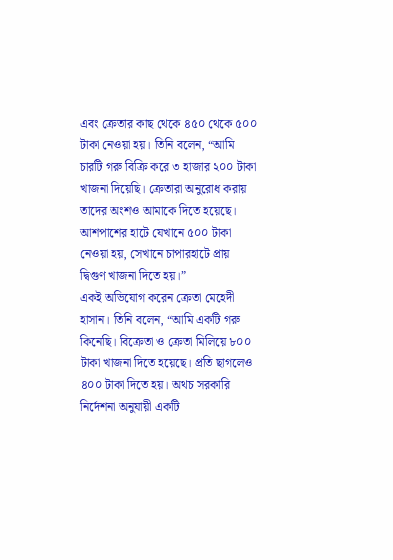এবং ক্রেতার কাছ থেকে ৪৫০ থেকে ৫০০ টাকা নেওয়া হয়। তিনি বলেন, “আমি চারটি গরু বিক্রি করে ৩ হাজার ২০০ টাকা খাজনা দিয়েছি। ক্রেতারা অনুরোধ করায় তাদের অংশও আমাকে দিতে হয়েছে। আশপাশের হাটে যেখানে ৫০০ টাকা নেওয়া হয়, সেখানে চাপারহাটে প্রায় দ্বিগুণ খাজনা দিতে হয়।”
একই অভিযোগ করেন ক্রেতা মেহেদী হাসান। তিনি বলেন, “আমি একটি গরু কিনেছি। বিক্রেতা ও ক্রেতা মিলিয়ে ৮০০ টাকা খাজনা দিতে হয়েছে। প্রতি ছাগলেও ৪০০ টাকা দিতে হয়। অথচ সরকারি নির্দেশনা অনুযায়ী একটি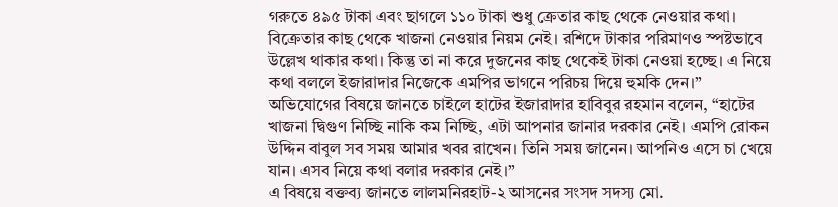গরুতে ৪৯৫ টাকা এবং ছাগলে ১১০ টাকা শুধু ক্রেতার কাছ থেকে নেওয়ার কথা। বিক্রেতার কাছ থেকে খাজনা নেওয়ার নিয়ম নেই। রশিদে টাকার পরিমাণও স্পষ্টভাবে উল্লেখ থাকার কথা। কিন্তু তা না করে দুজনের কাছ থেকেই টাকা নেওয়া হচ্ছে। এ নিয়ে কথা বললে ইজারাদার নিজেকে এমপির ভাগনে পরিচয় দিয়ে হুমকি দেন।”
অভিযোগের বিষয়ে জানতে চাইলে হাটের ইজারাদার হাবিবুর রহমান বলেন, “হাটের খাজনা দ্বিগুণ নিচ্ছি নাকি কম নিচ্ছি, এটা আপনার জানার দরকার নেই। এমপি রোকন উদ্দিন বাবুল সব সময় আমার খবর রাখেন। তিনি সময় জানেন। আপনিও এসে চা খেয়ে যান। এসব নিয়ে কথা বলার দরকার নেই।”
এ বিষয়ে বক্তব্য জানতে লালমনিরহাট-২ আসনের সংসদ সদস্য মো.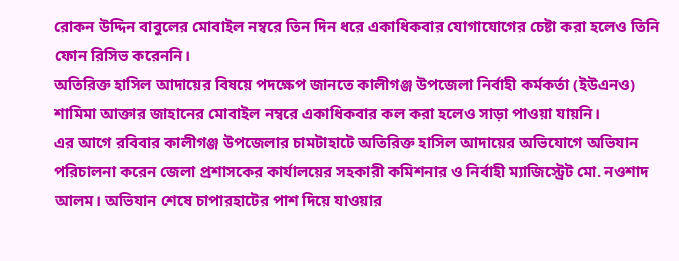রোকন উদ্দিন বাবুলের মোবাইল নম্বরে তিন দিন ধরে একাধিকবার যোগাযোগের চেষ্টা করা হলেও তিনি ফোন রিসিভ করেননি।
অতিরিক্ত হাসিল আদায়ের বিষয়ে পদক্ষেপ জানতে কালীগঞ্জ উপজেলা নির্বাহী কর্মকর্তা (ইউএনও) শামিমা আক্তার জাহানের মোবাইল নম্বরে একাধিকবার কল করা হলেও সাড়া পাওয়া যায়নি।
এর আগে রবিবার কালীগঞ্জ উপজেলার চামটাহাটে অতিরিক্ত হাসিল আদায়ের অভিযোগে অভিযান পরিচালনা করেন জেলা প্রশাসকের কার্যালয়ের সহকারী কমিশনার ও নির্বাহী ম্যাজিস্ট্রেট মো. নওশাদ আলম। অভিযান শেষে চাপারহাটের পাশ দিয়ে যাওয়ার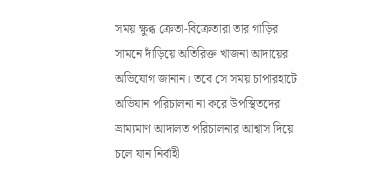সময় ক্ষুব্ধ ক্রেতা-বিক্রেতারা তার গাড়ির সামনে দাঁড়িয়ে অতিরিক্ত খাজনা আদায়ের অভিযোগ জানান। তবে সে সময় চাপারহাটে অভিযান পরিচালনা না করে উপস্থিতদের ভ্রাম্যমাণ আদালত পরিচালনার আশ্বাস দিয়ে চলে যান নির্বাহী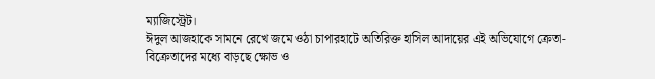ম্যাজিস্ট্রেট।
ঈদুল আজহাকে সামনে রেখে জমে ওঠা চাপারহাটে অতিরিক্ত হাসিল আদায়ের এই অভিযোগে ক্রেতা-বিক্রেতাদের মধ্যে বাড়ছে ক্ষোভ ও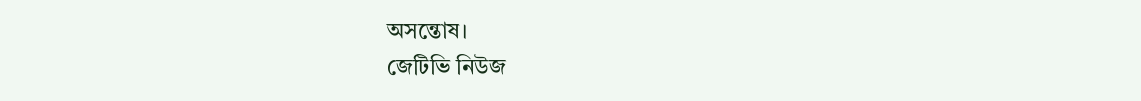অসন্তোষ।
জেটিভি নিউজ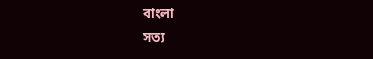বাংলা
সত্য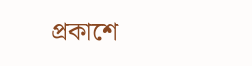প্রকাশে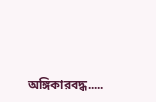অঙ্গিকারবদ্ধ.....